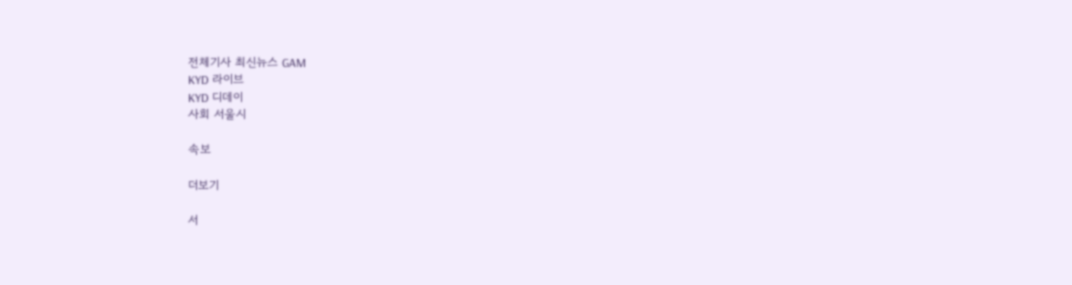전체기사 최신뉴스 GAM
KYD 라이브
KYD 디데이
사회 서울시

속보

더보기

서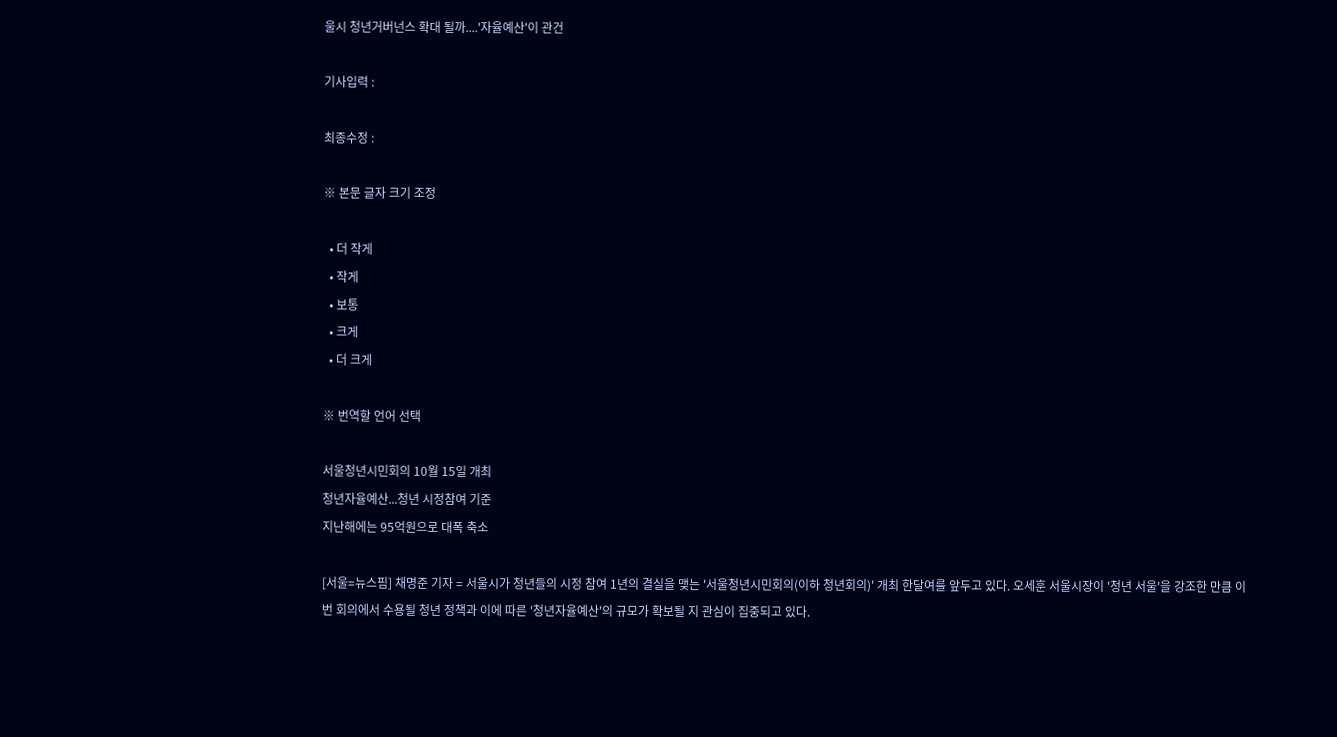울시 청년거버넌스 확대 될까....'자율예산'이 관건

기사입력 :

최종수정 :

※ 본문 글자 크기 조정

  • 더 작게
  • 작게
  • 보통
  • 크게
  • 더 크게

※ 번역할 언어 선택

서울청년시민회의 10월 15일 개최
청년자율예산...청년 시정참여 기준
지난해에는 95억원으로 대폭 축소

[서울=뉴스핌] 채명준 기자 = 서울시가 청년들의 시정 참여 1년의 결실을 맺는 '서울청년시민회의(이하 청년회의)' 개최 한달여를 앞두고 있다. 오세훈 서울시장이 '청년 서울'을 강조한 만큼 이번 회의에서 수용될 청년 정책과 이에 따른 '청년자율예산'의 규모가 확보될 지 관심이 집중되고 있다.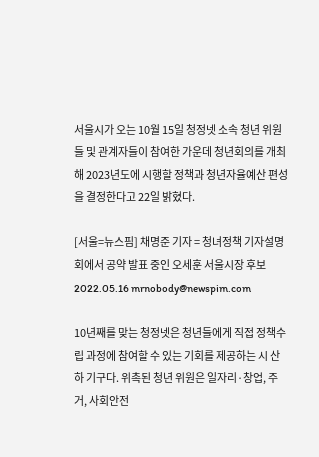서울시가 오는 10월 15일 청정넷 소속 청년 위원들 및 관계자들이 참여한 가운데 청년회의를 개최해 2023년도에 시행할 정책과 청년자율예산 편성을 결정한다고 22일 밝혔다.

[서울=뉴스핌] 채명준 기자 = 청녀정책 기자설명회에서 공약 발표 중인 오세훈 서울시장 후보 2022.05.16 mrnobody@newspim.com

10년째를 맞는 청정넷은 청년들에게 직접 정책수립 과정에 참여할 수 있는 기회를 제공하는 시 산하 기구다. 위촉된 청년 위원은 일자리·창업, 주거, 사회안전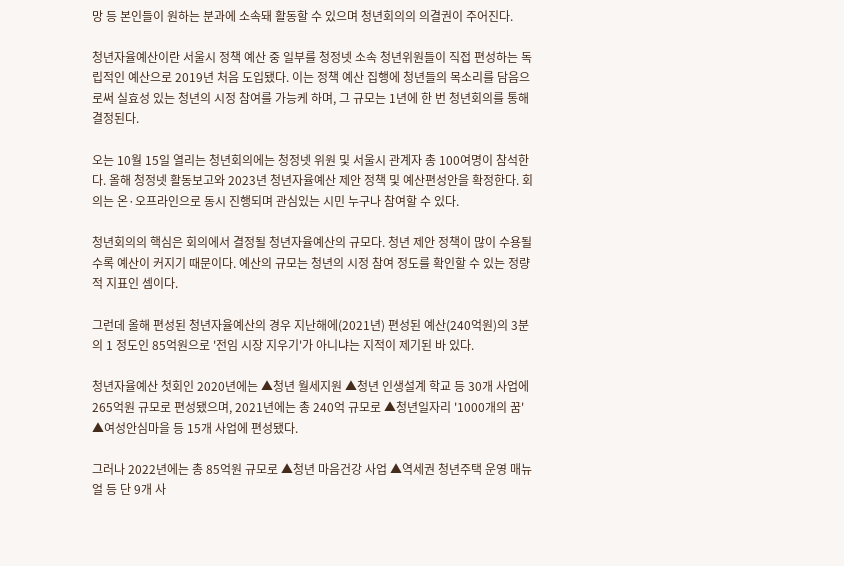망 등 본인들이 원하는 분과에 소속돼 활동할 수 있으며 청년회의의 의결권이 주어진다.

청년자율예산이란 서울시 정책 예산 중 일부를 청정넷 소속 청년위원들이 직접 편성하는 독립적인 예산으로 2019년 처음 도입됐다. 이는 정책 예산 집행에 청년들의 목소리를 담음으로써 실효성 있는 청년의 시정 참여를 가능케 하며, 그 규모는 1년에 한 번 청년회의를 통해 결정된다.

오는 10월 15일 열리는 청년회의에는 청정넷 위원 및 서울시 관계자 총 100여명이 참석한다. 올해 청정넷 활동보고와 2023년 청년자율예산 제안 정책 및 예산편성안을 확정한다. 회의는 온·오프라인으로 동시 진행되며 관심있는 시민 누구나 참여할 수 있다.

청년회의의 핵심은 회의에서 결정될 청년자율예산의 규모다. 청년 제안 정책이 많이 수용될수록 예산이 커지기 때문이다. 예산의 규모는 청년의 시정 참여 정도를 확인할 수 있는 정량적 지표인 셈이다.

그런데 올해 편성된 청년자율예산의 경우 지난해에(2021년) 편성된 예산(240억원)의 3분의 1 정도인 85억원으로 '전임 시장 지우기'가 아니냐는 지적이 제기된 바 있다.

청년자율예산 첫회인 2020년에는 ▲청년 월세지원 ▲청년 인생설계 학교 등 30개 사업에 265억원 규모로 편성됐으며, 2021년에는 총 240억 규모로 ▲청년일자리 '1000개의 꿈' ▲여성안심마을 등 15개 사업에 편성됐다.

그러나 2022년에는 총 85억원 규모로 ▲청년 마음건강 사업 ▲역세권 청년주택 운영 매뉴얼 등 단 9개 사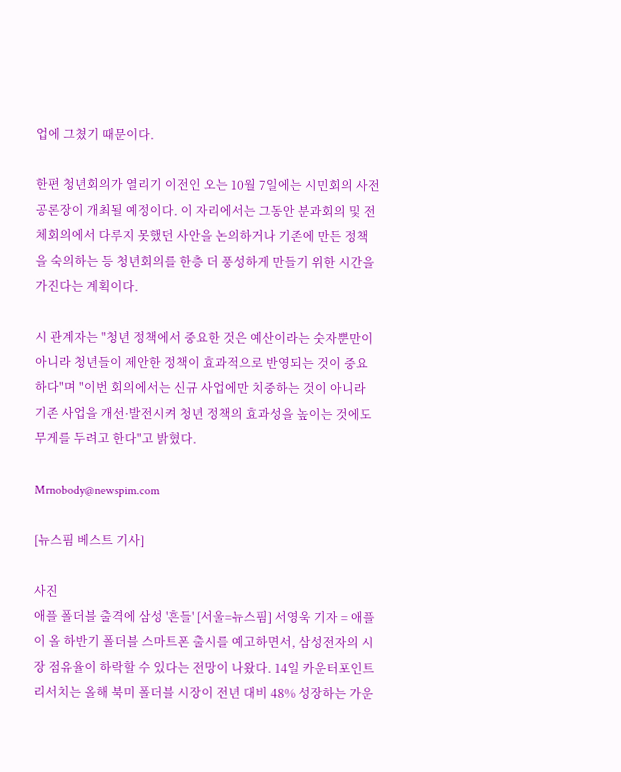업에 그쳤기 때문이다.

한편 청년회의가 열리기 이전인 오는 10월 7일에는 시민회의 사전공론장이 개최될 예정이다. 이 자리에서는 그동안 분과회의 및 전체회의에서 다루지 못했던 사안을 논의하거나 기존에 만든 정책을 숙의하는 등 청년회의를 한층 더 풍성하게 만들기 위한 시간을 가진다는 계획이다.

시 관계자는 "청년 정책에서 중요한 것은 예산이라는 숫자뿐만이 아니라 청년들이 제안한 정책이 효과적으로 반영되는 것이 중요하다"며 "이번 회의에서는 신규 사업에만 치중하는 것이 아니라 기존 사업을 개선·발전시켜 청년 정책의 효과성을 높이는 것에도 무게를 두려고 한다"고 밝혔다.

Mrnobody@newspim.com

[뉴스핌 베스트 기사]

사진
애플 폴더블 출격에 삼성 '흔들' [서울=뉴스핌] 서영욱 기자 = 애플이 올 하반기 폴더블 스마트폰 출시를 예고하면서, 삼성전자의 시장 점유율이 하락할 수 있다는 전망이 나왔다. 14일 카운터포인트리서치는 올해 북미 폴더블 시장이 전년 대비 48% 성장하는 가운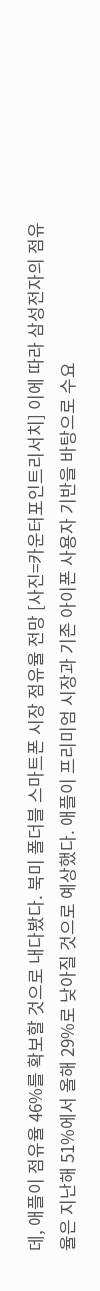데, 애플이 점유율 46%를 확보할 것으로 내다봤다. 북미 폴더블 스마트폰 시장 점유율 전망 [사진=카운터포인트리서치] 이에 따라 삼성전자의 점유율은 지난해 51%에서 올해 29%로 낮아질 것으로 예상했다. 애플이 프리미엄 시장과 기존 아이폰 사용자 기반을 바탕으로 수요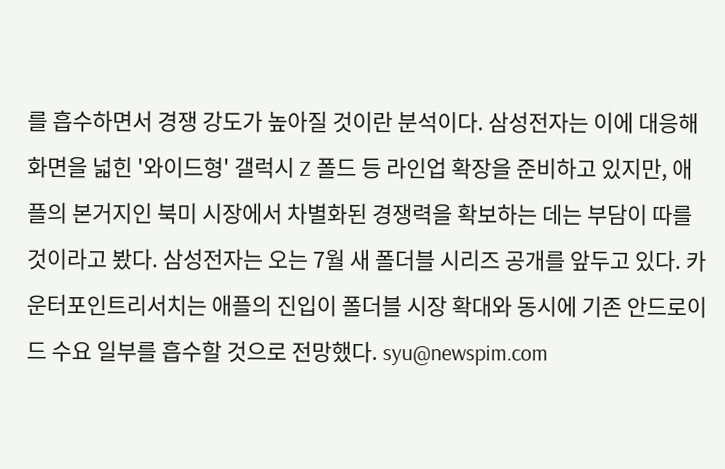를 흡수하면서 경쟁 강도가 높아질 것이란 분석이다. 삼성전자는 이에 대응해 화면을 넓힌 '와이드형' 갤럭시 Z 폴드 등 라인업 확장을 준비하고 있지만, 애플의 본거지인 북미 시장에서 차별화된 경쟁력을 확보하는 데는 부담이 따를 것이라고 봤다. 삼성전자는 오는 7월 새 폴더블 시리즈 공개를 앞두고 있다. 카운터포인트리서치는 애플의 진입이 폴더블 시장 확대와 동시에 기존 안드로이드 수요 일부를 흡수할 것으로 전망했다. syu@newspim.com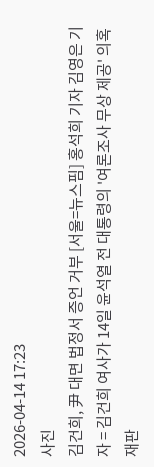2026-04-14 17:23
사진
김건희, 尹 대면 법정서 증언 거부 [서울=뉴스핌] 홍석희 기자 김영은 기자 = 김건희 여사가 14일 윤석열 전 대통령의 '여론조사 무상 제공' 의혹 재판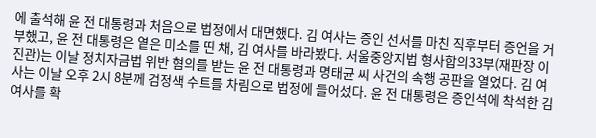에 출석해 윤 전 대통령과 처음으로 법정에서 대면했다. 김 여사는 증인 선서를 마친 직후부터 증언을 거부했고, 윤 전 대통령은 옅은 미소를 띤 채, 김 여사를 바라봤다. 서울중앙지법 형사합의33부(재판장 이진관)는 이날 정치자금법 위반 혐의를 받는 윤 전 대통령과 명태균 씨 사건의 속행 공판을 열었다. 김 여사는 이날 오후 2시 8분께 검정색 수트를 차림으로 법정에 들어섰다. 윤 전 대통령은 증인석에 착석한 김 여사를 확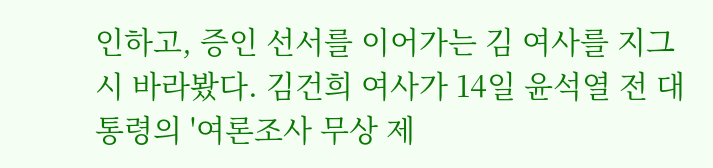인하고, 증인 선서를 이어가는 김 여사를 지그시 바라봤다. 김건희 여사가 14일 윤석열 전 대통령의 '여론조사 무상 제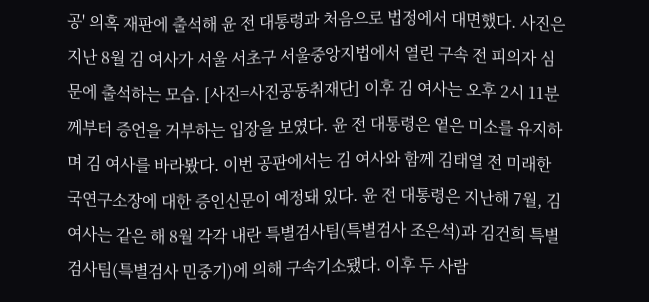공' 의혹 재판에 출석해 윤 전 대통령과 처음으로 법정에서 대면했다. 사진은 지난 8월 김 여사가 서울 서초구 서울중앙지법에서 열린 구속 전 피의자 심문에 출석하는 모습. [사진=사진공동취재단] 이후 김 여사는 오후 2시 11분께부터 증언을 거부하는 입장을 보였다. 윤 전 대통령은 옅은 미소를 유지하며 김 여사를 바라봤다. 이번 공판에서는 김 여사와 함께 김태열 전 미래한국연구소장에 대한 증인신문이 예정돼 있다. 윤 전 대통령은 지난해 7월, 김 여사는 같은 해 8월 각각 내란 특별검사팀(특별검사 조은석)과 김건희 특별검사팀(특별검사 민중기)에 의해 구속기소됐다. 이후 두 사람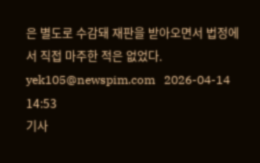은 별도로 수감돼 재판을 받아오면서 법정에서 직접 마주한 적은 없었다. yek105@newspim.com   2026-04-14 14:53
기사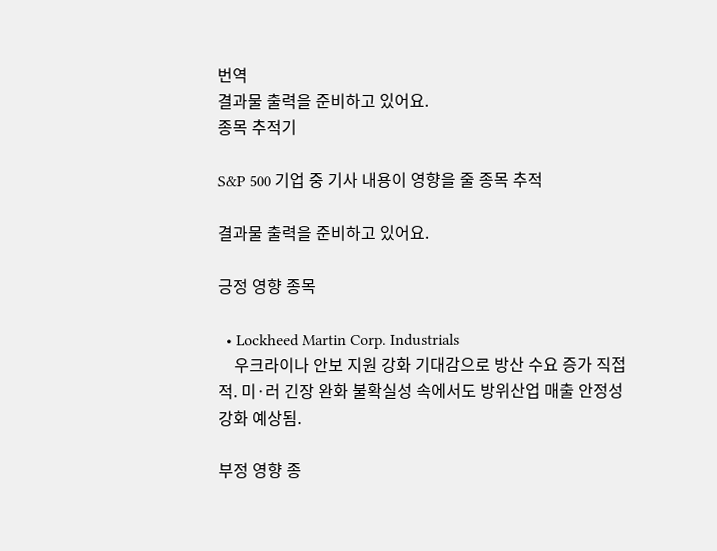번역
결과물 출력을 준비하고 있어요.
종목 추적기

S&P 500 기업 중 기사 내용이 영향을 줄 종목 추적

결과물 출력을 준비하고 있어요.

긍정 영향 종목

  • Lockheed Martin Corp. Industrials
    우크라이나 안보 지원 강화 기대감으로 방산 수요 증가 직접적. 미·러 긴장 완화 불확실성 속에서도 방위산업 매출 안정성 강화 예상됨.

부정 영향 종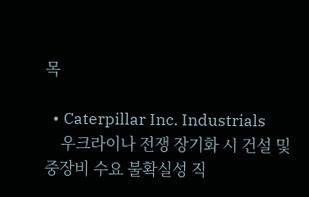목

  • Caterpillar Inc. Industrials
    우크라이나 전쟁 장기화 시 건설 및 중장비 수요 불확실성 직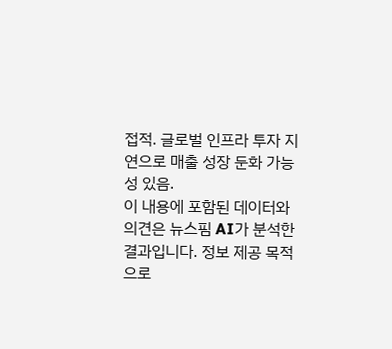접적. 글로벌 인프라 투자 지연으로 매출 성장 둔화 가능성 있음.
이 내용에 포함된 데이터와 의견은 뉴스핌 AI가 분석한 결과입니다. 정보 제공 목적으로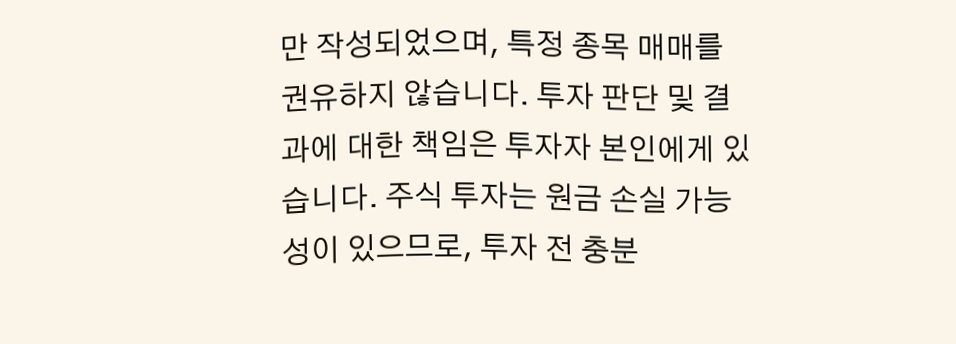만 작성되었으며, 특정 종목 매매를 권유하지 않습니다. 투자 판단 및 결과에 대한 책임은 투자자 본인에게 있습니다. 주식 투자는 원금 손실 가능성이 있으므로, 투자 전 충분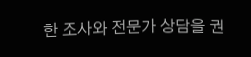한 조사와 전문가 상담을 권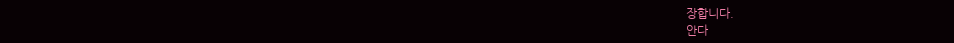장합니다.
안다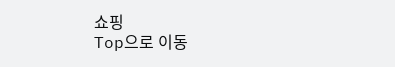쇼핑
Top으로 이동